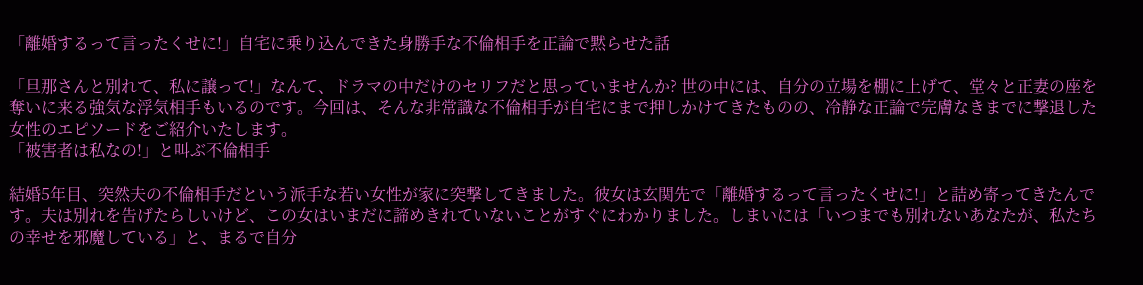「離婚するって言ったくせに!」自宅に乗り込んできた身勝手な不倫相手を正論で黙らせた話

「旦那さんと別れて、私に譲って!」なんて、ドラマの中だけのセリフだと思っていませんか? 世の中には、自分の立場を棚に上げて、堂々と正妻の座を奪いに来る強気な浮気相手もいるのです。今回は、そんな非常識な不倫相手が自宅にまで押しかけてきたものの、冷静な正論で完膚なきまでに撃退した女性のエピソードをご紹介いたします。
「被害者は私なの!」と叫ぶ不倫相手

結婚5年目、突然夫の不倫相手だという派手な若い女性が家に突撃してきました。彼女は玄関先で「離婚するって言ったくせに!」と詰め寄ってきたんです。夫は別れを告げたらしいけど、この女はいまだに諦めきれていないことがすぐにわかりました。しまいには「いつまでも別れないあなたが、私たちの幸せを邪魔している」と、まるで自分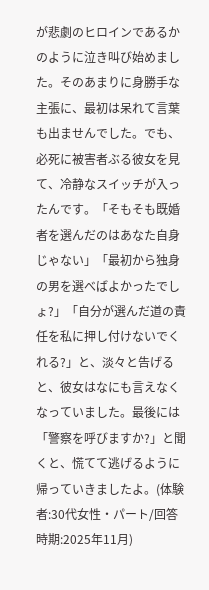が悲劇のヒロインであるかのように泣き叫び始めました。そのあまりに身勝手な主張に、最初は呆れて言葉も出ませんでした。でも、必死に被害者ぶる彼女を見て、冷静なスイッチが入ったんです。「そもそも既婚者を選んだのはあなた自身じゃない」「最初から独身の男を選べばよかったでしょ?」「自分が選んだ道の責任を私に押し付けないでくれる?」と、淡々と告げると、彼女はなにも言えなくなっていました。最後には「警察を呼びますか?」と聞くと、慌てて逃げるように帰っていきましたよ。(体験者:30代女性・パート/回答時期:2025年11月)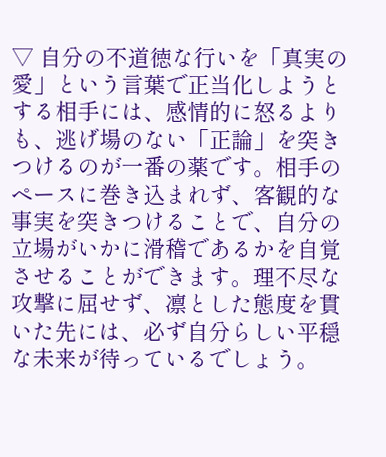▽ 自分の不道徳な行いを「真実の愛」という言葉で正当化しようとする相手には、感情的に怒るよりも、逃げ場のない「正論」を突きつけるのが一番の薬です。相手のペースに巻き込まれず、客観的な事実を突きつけることで、自分の立場がいかに滑稽であるかを自覚させることができます。理不尽な攻撃に屈せず、凛とした態度を貫いた先には、必ず自分らしい平穏な未来が待っているでしょう。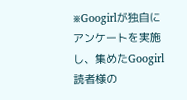※Googirlが独自にアンケートを実施し、集めたGoogirl読者様の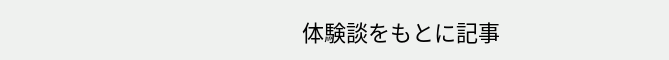体験談をもとに記事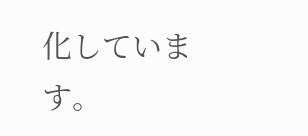化しています。